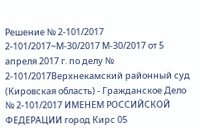Решение № 2-101/2017 2-101/2017~М-30/2017 М-30/2017 от 5 апреля 2017 г. по делу № 2-101/2017Верхнекамский районный суд (Кировская область) - Гражданское Дело № 2-101/2017 ИМЕНЕМ РОССИЙСКОЙ ФЕДЕРАЦИИ город Кирс 05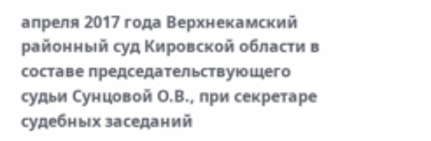апреля 2017 года Верхнекамский районный суд Кировской области в составе председательствующего судьи Сунцовой О.В., при секретаре судебных заседаний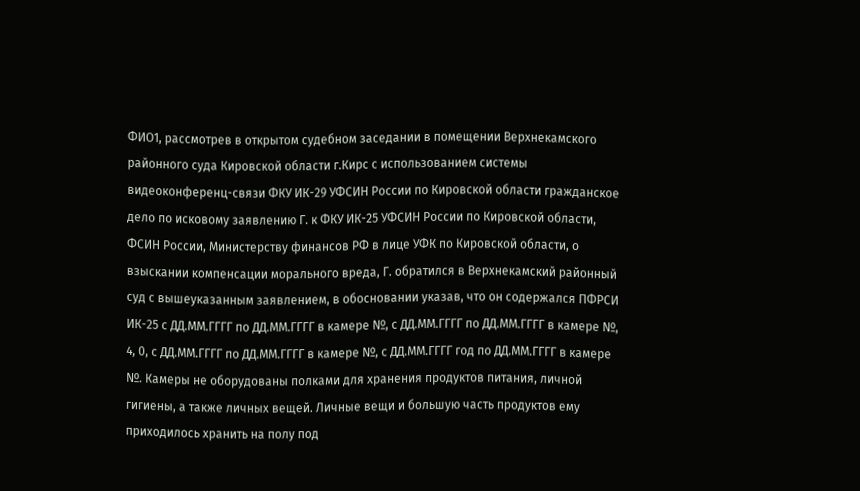ФИО1, рассмотрев в открытом судебном заседании в помещении Верхнекамского районного суда Кировской области г.Кирс с использованием системы видеоконференц-связи ФКУ ИК-29 УФСИН России по Кировской области гражданское дело по исковому заявлению Г. к ФКУ ИК-25 УФСИН России по Кировской области, ФСИН России, Министерству финансов РФ в лице УФК по Кировской области, о взыскании компенсации морального вреда, Г. обратился в Верхнекамский районный суд с вышеуказанным заявлением, в обосновании указав, что он содержался ПФРСИ ИК-25 с ДД.ММ.ГГГГ по ДД.ММ.ГГГГ в камере №, с ДД.ММ.ГГГГ по ДД.ММ.ГГГГ в камере №, 4, 0, с ДД.ММ.ГГГГ по ДД.ММ.ГГГГ в камере №, с ДД.ММ.ГГГГ год по ДД.ММ.ГГГГ в камере №. Камеры не оборудованы полками для хранения продуктов питания, личной гигиены, а также личных вещей. Личные вещи и большую часть продуктов ему приходилось хранить на полу под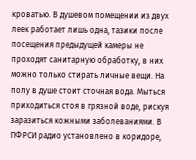кроватью. В душевом помещении из двух леек работает лишь одна, тазики после посещения предыдущей камеры не проходят санитарную обработку, в них можно только стирать личные вещи. На полу в душе стоит сточная вода. Мыться приходиться стоя в грязной воде, рискуя заразиться кожными заболеваниями. В ПФРСИ радио установлено в коридоре,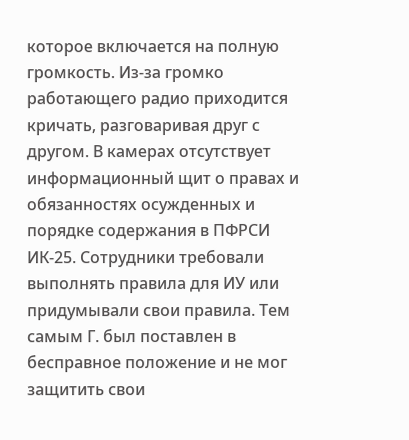которое включается на полную громкость. Из-за громко работающего радио приходится кричать, разговаривая друг с другом. В камерах отсутствует информационный щит о правах и обязанностях осужденных и порядке содержания в ПФРСИ ИК-25. Сотрудники требовали выполнять правила для ИУ или придумывали свои правила. Тем самым Г. был поставлен в бесправное положение и не мог защитить свои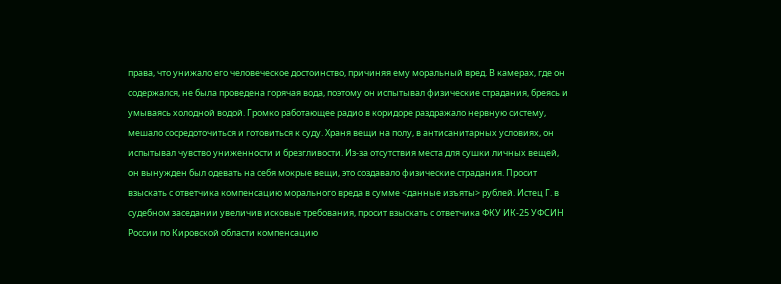права, что унижало его человеческое достоинство, причиняя ему моральный вред. В камерах, где он содержался, не была проведена горячая вода, поэтому он испытывал физические страдания, бреясь и умываясь холодной водой. Громко работающее радио в коридоре раздражало нервную систему, мешало сосредоточиться и готовиться к суду. Храня вещи на полу, в антисанитарных условиях, он испытывал чувство униженности и брезгливости. Из-за отсутствия места для сушки личных вещей, он вынужден был одевать на себя мокрые вещи, это создавало физические страдания. Просит взыскать с ответчика компенсацию морального вреда в сумме <данные изъяты> рублей. Истец Г. в судебном заседании увеличив исковые требования, просит взыскать с ответчика ФКУ ИК-25 УФСИН России по Кировской области компенсацию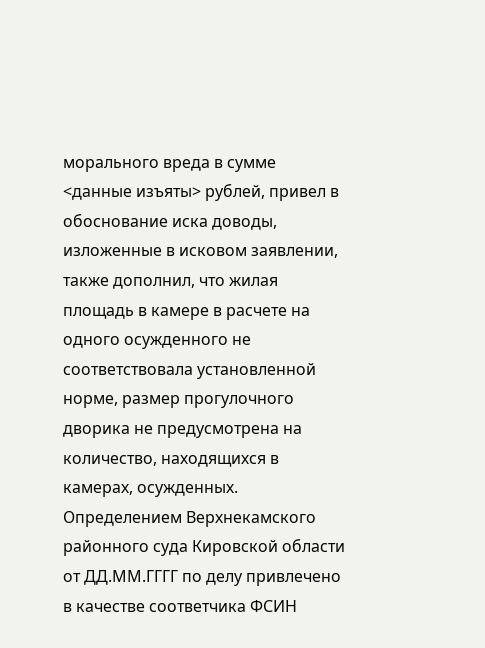морального вреда в сумме <данные изъяты> рублей, привел в обоснование иска доводы, изложенные в исковом заявлении, также дополнил, что жилая площадь в камере в расчете на одного осужденного не соответствовала установленной норме, размер прогулочного дворика не предусмотрена на количество, находящихся в камерах, осужденных. Определением Верхнекамского районного суда Кировской области от ДД.ММ.ГГГГ по делу привлечено в качестве соответчика ФСИН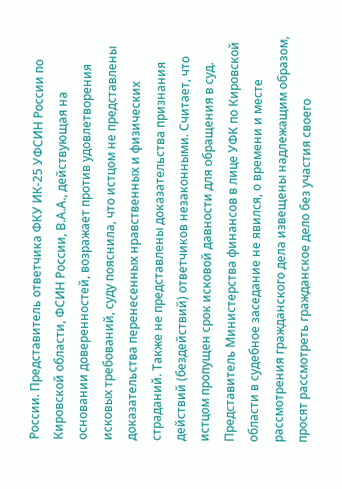России. Представитель ответчика ФКУ ИК-25 УФСИН России по Кировской области, ФСИН России, В.А.А., действующая на основании доверенностей, возражает против удовлетворения исковых требований, суду пояснила, что истцом не представлены доказательства перенесенных нравственных и физических страданий. Также не представлены доказательства признания действий (бездействий) ответчиков незаконными. Считает, что истцом пропущен срок исковой давности для обращения в суд. Представитель Министерства финансов в лице УФК по Кировской области в судебное заседание не явился, о времени и месте рассмотрения гражданского дела извещены надлежащим образом, просят рассмотреть гражданское дело без участия своего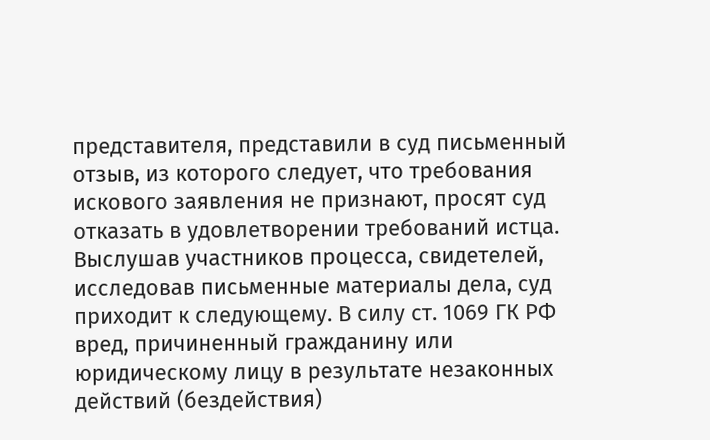представителя, представили в суд письменный отзыв, из которого следует, что требования искового заявления не признают, просят суд отказать в удовлетворении требований истца. Выслушав участников процесса, свидетелей, исследовав письменные материалы дела, суд приходит к следующему. В силу ст. 1069 ГК РФ вред, причиненный гражданину или юридическому лицу в результате незаконных действий (бездействия)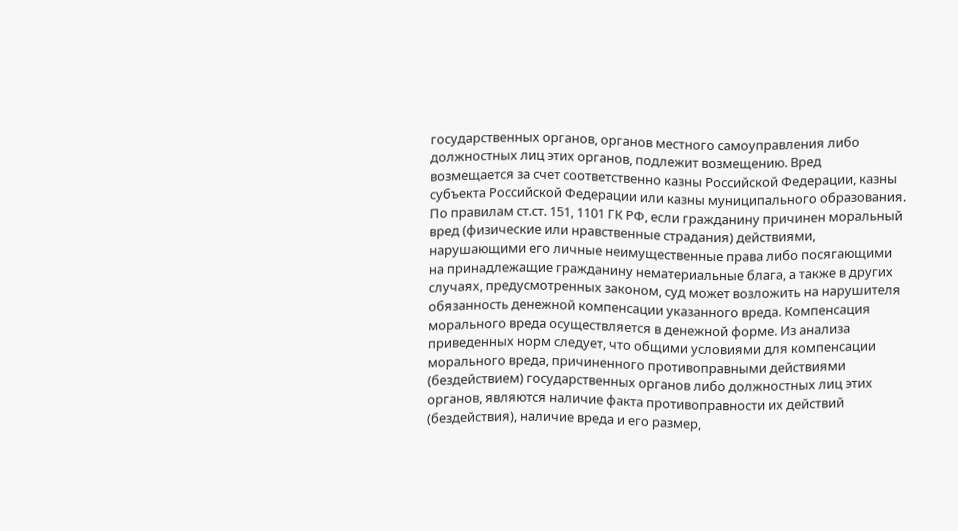государственных органов, органов местного самоуправления либо должностных лиц этих органов, подлежит возмещению. Вред возмещается за счет соответственно казны Российской Федерации, казны субъекта Российской Федерации или казны муниципального образования. По правилам ст.ст. 151, 1101 ГК РФ, если гражданину причинен моральный вред (физические или нравственные страдания) действиями, нарушающими его личные неимущественные права либо посягающими на принадлежащие гражданину нематериальные блага, а также в других случаях, предусмотренных законом, суд может возложить на нарушителя обязанность денежной компенсации указанного вреда. Компенсация морального вреда осуществляется в денежной форме. Из анализа приведенных норм следует, что общими условиями для компенсации морального вреда, причиненного противоправными действиями (бездействием) государственных органов либо должностных лиц этих органов, являются наличие факта противоправности их действий (бездействия), наличие вреда и его размер,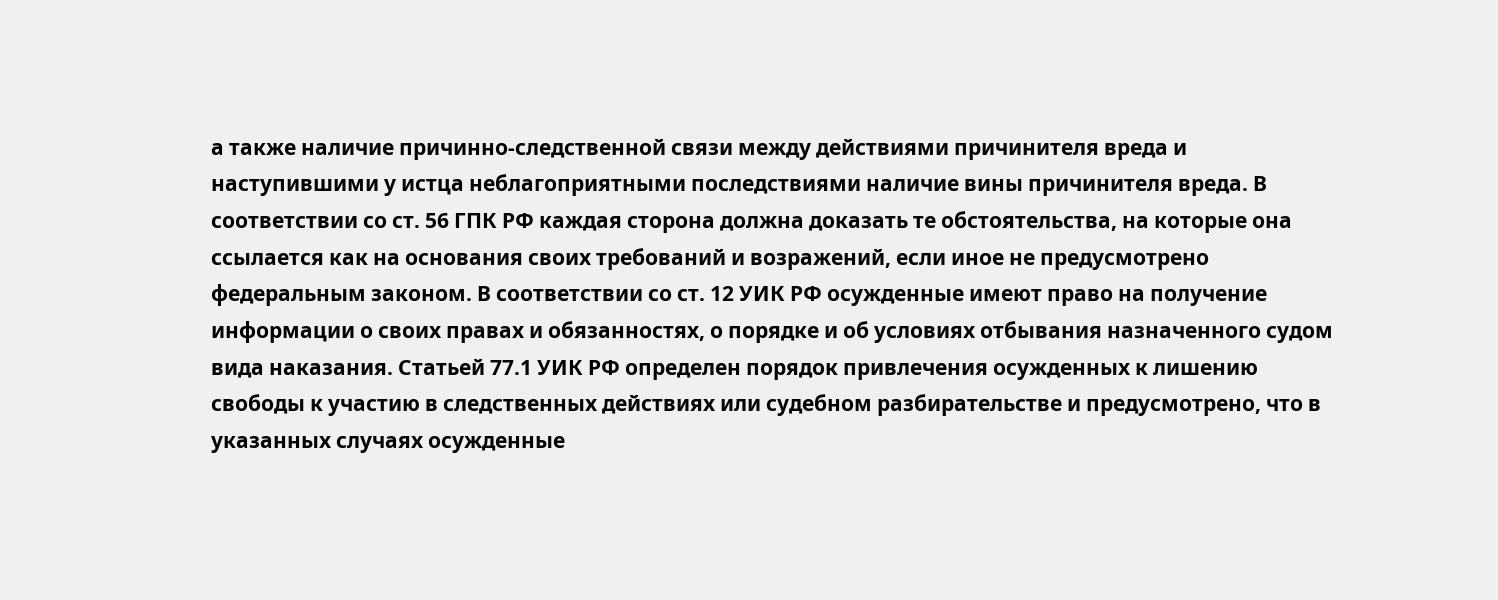а также наличие причинно-следственной связи между действиями причинителя вреда и наступившими у истца неблагоприятными последствиями наличие вины причинителя вреда. В соответствии со ст. 56 ГПК РФ каждая сторона должна доказать те обстоятельства, на которые она ссылается как на основания своих требований и возражений, если иное не предусмотрено федеральным законом. В соответствии со ст. 12 УИК РФ осужденные имеют право на получение информации о своих правах и обязанностях, о порядке и об условиях отбывания назначенного судом вида наказания. Статьей 77.1 УИК РФ определен порядок привлечения осужденных к лишению свободы к участию в следственных действиях или судебном разбирательстве и предусмотрено, что в указанных случаях осужденные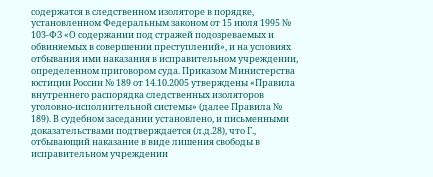содержатся в следственном изоляторе в порядке, установленном Федеральным законом от 15 июля 1995 № 103-ФЗ «О содержании под стражей подозреваемых и обвиняемых в совершении преступлений», и на условиях отбывания ими наказания в исправительном учреждении, определенном приговором суда. Приказом Министерства юстиции России № 189 от 14.10.2005 утверждены «Правила внутреннего распорядка следственных изоляторов уголовно-исполнительной системы» (далее Правила № 189). В судебном заседании установлено, и письменными доказательствами подтверждается (л.д.28), что Г., отбывающий наказание в виде лишения свободы в исправительном учреждении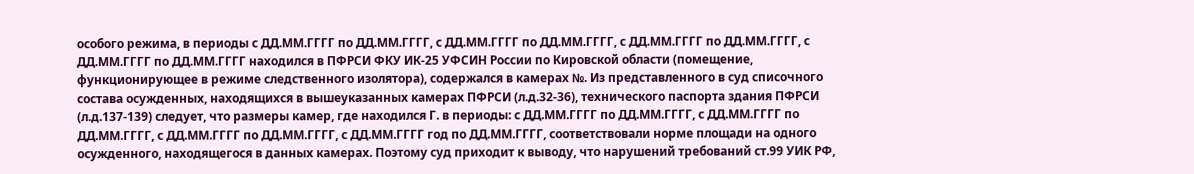особого режима, в периоды с ДД.ММ.ГГГГ по ДД.ММ.ГГГГ, с ДД.ММ.ГГГГ по ДД.ММ.ГГГГ, с ДД.ММ.ГГГГ по ДД.ММ.ГГГГ, с ДД.ММ.ГГГГ по ДД.ММ.ГГГГ находился в ПФРСИ ФКУ ИК-25 УФСИН России по Кировской области (помещение, функционирующее в режиме следственного изолятора), содержался в камерах №. Из представленного в суд списочного состава осужденных, находящихся в вышеуказанных камерах ПФРСИ (л.д.32-36), технического паспорта здания ПФРСИ (л.д.137-139) следует, что размеры камер, где находился Г. в периоды: с ДД.ММ.ГГГГ по ДД.ММ.ГГГГ, с ДД.ММ.ГГГГ по ДД.ММ.ГГГГ, с ДД.ММ.ГГГГ по ДД.ММ.ГГГГ, с ДД.ММ.ГГГГ год по ДД.ММ.ГГГГ, соответствовали норме площади на одного осужденного, находящегося в данных камерах. Поэтому суд приходит к выводу, что нарушений требований ст.99 УИК РФ,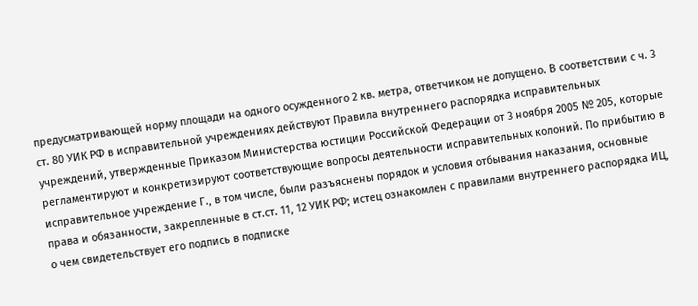предусматривающей норму площади на одного осужденного 2 кв. метра, ответчиком не допущено. В соответствии с ч. 3 ст. 80 УИК РФ в исправительной учреждениях действуют Правила внутреннего распорядка исправительных учреждений, утвержденные Приказом Министерства юстиции Российской Федерации от 3 ноября 2005 № 205, которые регламентируют и конкретизируют соответствующие вопросы деятельности исправительных колоний. По прибытию в исправительное учреждение Г., в том числе, были разъяснены порядок и условия отбывания наказания, основные права и обязанности, закрепленные в ст.ст. 11, 12 УИК РФ; истец ознакомлен с правилами внутреннего распорядка ИЦ, о чем свидетельствует его подпись в подписке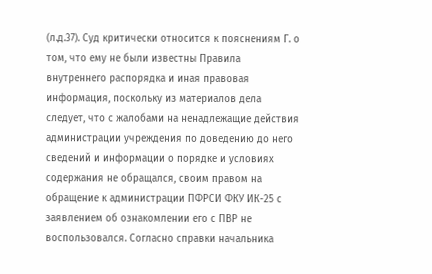(л.д.37). Суд критически относится к пояснениям Г. о том, что ему не были известны Правила внутреннего распорядка и иная правовая информация, поскольку из материалов дела следует, что с жалобами на ненадлежащие действия администрации учреждения по доведению до него сведений и информации о порядке и условиях содержания не обращался, своим правом на обращение к администрации ПФРСИ ФКУ ИК-25 с заявлением об ознакомлении его с ПВР не воспользовался. Согласно справки начальника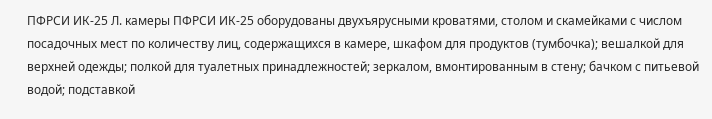ПФРСИ ИК-25 Л. камеры ПФРСИ ИК-25 оборудованы двухъярусными кроватями, столом и скамейками с числом посадочных мест по количеству лиц, содержащихся в камере, шкафом для продуктов (тумбочка); вешалкой для верхней одежды; полкой для туалетных принадлежностей; зеркалом, вмонтированным в стену; бачком с питьевой водой; подставкой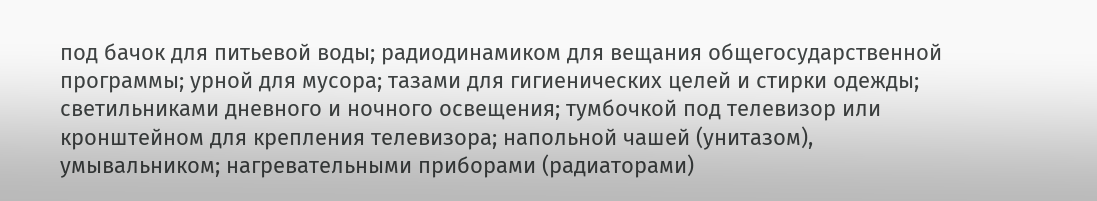под бачок для питьевой воды; радиодинамиком для вещания общегосударственной программы; урной для мусора; тазами для гигиенических целей и стирки одежды; светильниками дневного и ночного освещения; тумбочкой под телевизор или кронштейном для крепления телевизора; напольной чашей (унитазом), умывальником; нагревательными приборами (радиаторами)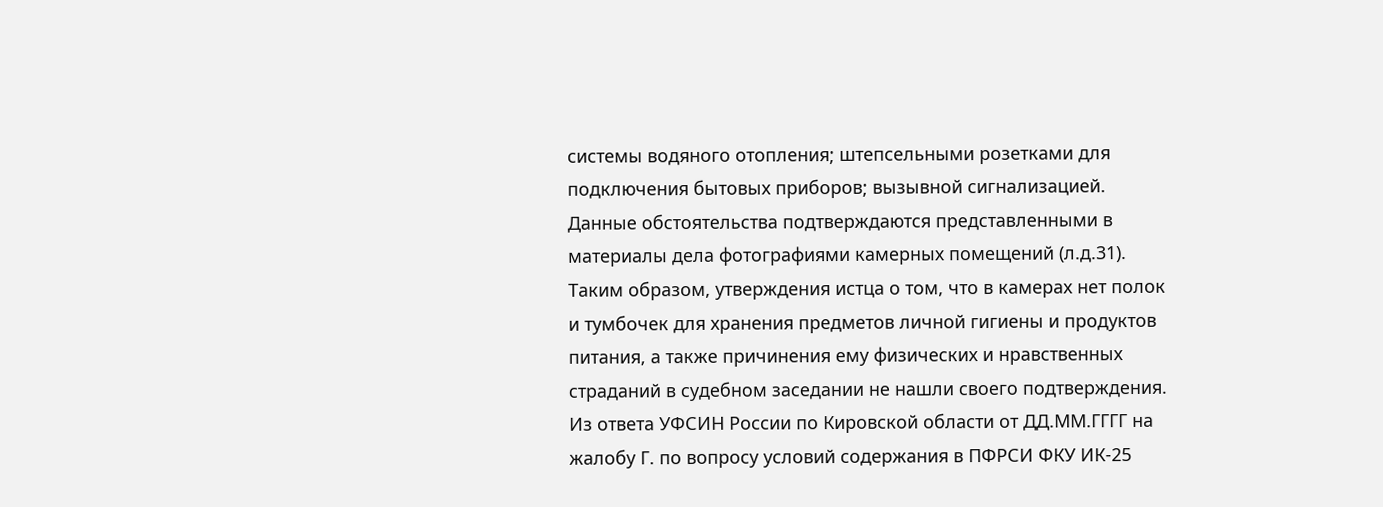системы водяного отопления; штепсельными розетками для подключения бытовых приборов; вызывной сигнализацией. Данные обстоятельства подтверждаются представленными в материалы дела фотографиями камерных помещений (л.д.31). Таким образом, утверждения истца о том, что в камерах нет полок и тумбочек для хранения предметов личной гигиены и продуктов питания, а также причинения ему физических и нравственных страданий в судебном заседании не нашли своего подтверждения. Из ответа УФСИН России по Кировской области от ДД.ММ.ГГГГ на жалобу Г. по вопросу условий содержания в ПФРСИ ФКУ ИК-25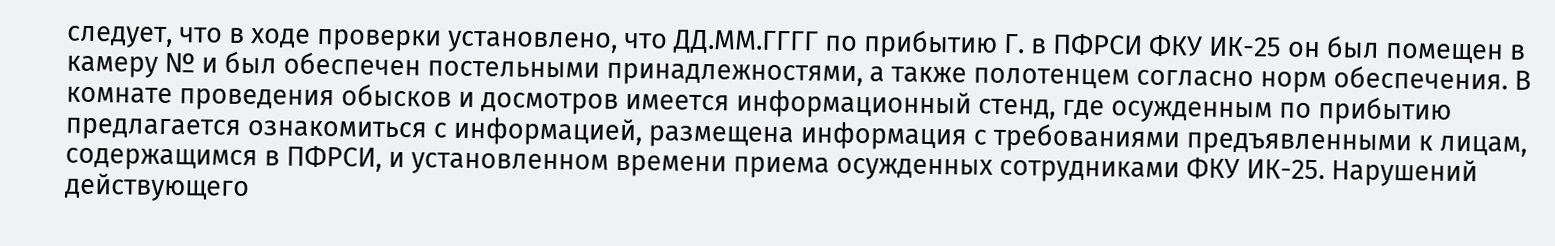следует, что в ходе проверки установлено, что ДД.ММ.ГГГГ по прибытию Г. в ПФРСИ ФКУ ИК-25 он был помещен в камеру № и был обеспечен постельными принадлежностями, а также полотенцем согласно норм обеспечения. В комнате проведения обысков и досмотров имеется информационный стенд, где осужденным по прибытию предлагается ознакомиться с информацией, размещена информация с требованиями предъявленными к лицам, содержащимся в ПФРСИ, и установленном времени приема осужденных сотрудниками ФКУ ИК-25. Нарушений действующего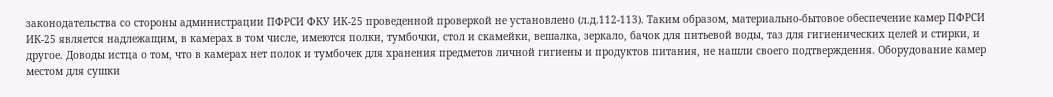законодательства со стороны администрации ПФРСИ ФКУ ИК-25 проведенной проверкой не установлено (л.д.112-113). Таким образом, материально-бытовое обеспечение камер ПФРСИ ИК-25 является надлежащим, в камерах в том числе, имеются полки, тумбочки, стол и скамейки, вешалка, зеркало, бачок для питьевой воды, таз для гигиенических целей и стирки, и другое. Доводы истца о том, что в камерах нет полок и тумбочек для хранения предметов личной гигиены и продуктов питания, не нашли своего подтверждения. Оборудование камер местом для сушки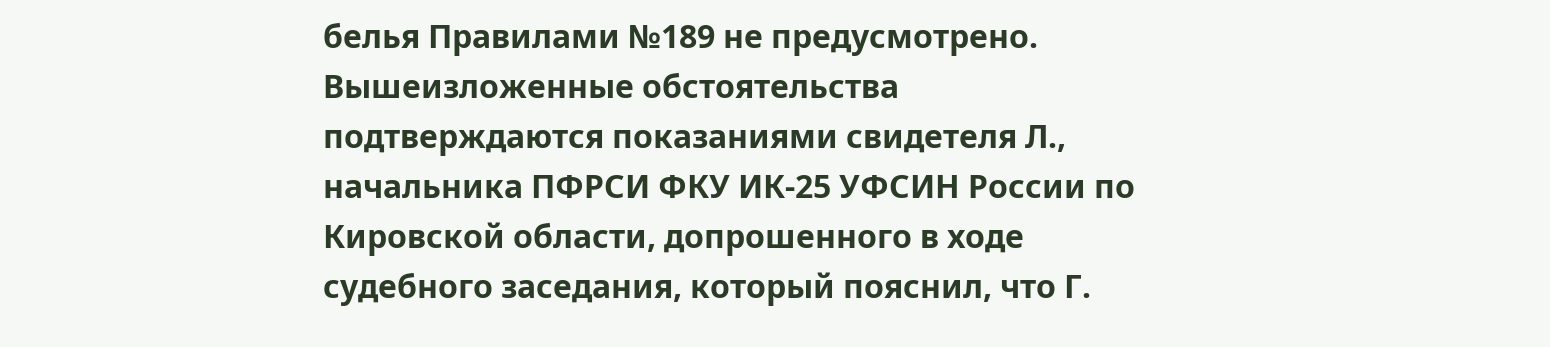белья Правилами №189 не предусмотрено. Вышеизложенные обстоятельства подтверждаются показаниями свидетеля Л., начальника ПФРСИ ФКУ ИК-25 УФСИН России по Кировской области, допрошенного в ходе судебного заседания, который пояснил, что Г.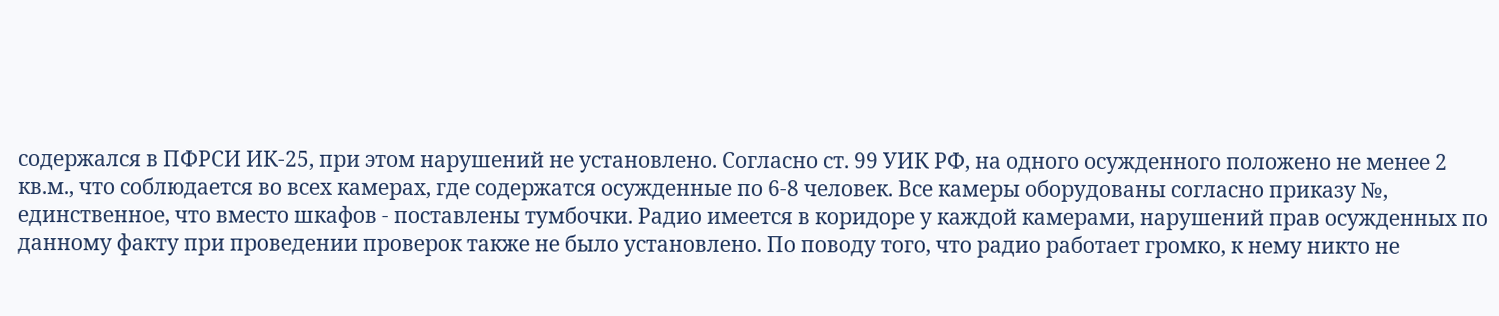содержался в ПФРСИ ИК-25, при этом нарушений не установлено. Согласно ст. 99 УИК РФ, на одного осужденного положено не менее 2 кв.м., что соблюдается во всех камерах, где содержатся осужденные по 6-8 человек. Все камеры оборудованы согласно приказу №, единственное, что вместо шкафов - поставлены тумбочки. Радио имеется в коридоре у каждой камерами, нарушений прав осужденных по данному факту при проведении проверок также не было установлено. По поводу того, что радио работает громко, к нему никто не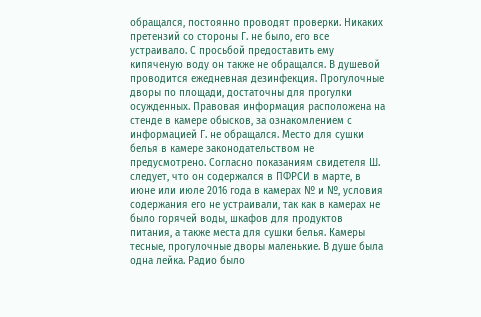обращался, постоянно проводят проверки. Никаких претензий со стороны Г. не было, его все устраивало. С просьбой предоставить ему кипяченую воду он также не обращался. В душевой проводится ежедневная дезинфекция. Прогулочные дворы по площади, достаточны для прогулки осужденных. Правовая информация расположена на стенде в камере обысков, за ознакомлением с информацией Г. не обращался. Место для сушки белья в камере законодательством не предусмотрено. Согласно показаниям свидетеля Ш. следует, что он содержался в ПФРСИ в марте, в июне или июле 2016 года в камерах № и №, условия содержания его не устраивали, так как в камерах не было горячей воды, шкафов для продуктов питания, а также места для сушки белья. Камеры тесные, прогулочные дворы маленькие. В душе была одна лейка. Радио было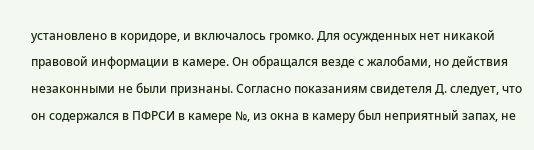установлено в коридоре, и включалось громко. Для осужденных нет никакой правовой информации в камере. Он обращался везде с жалобами, но действия незаконными не были признаны. Согласно показаниям свидетеля Д. следует, что он содержался в ПФРСИ в камере №, из окна в камеру был неприятный запах, не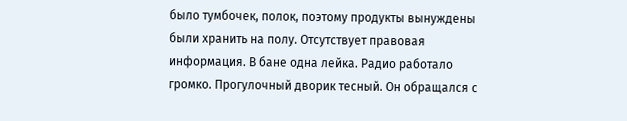было тумбочек, полок, поэтому продукты вынуждены были хранить на полу. Отсутствует правовая информация. В бане одна лейка. Радио работало громко. Прогулочный дворик тесный. Он обращался с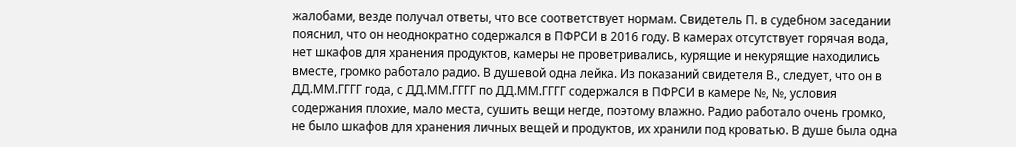жалобами, везде получал ответы, что все соответствует нормам. Свидетель П. в судебном заседании пояснил, что он неоднократно содержался в ПФРСИ в 2016 году. В камерах отсутствует горячая вода, нет шкафов для хранения продуктов, камеры не проветривались, курящие и некурящие находились вместе, громко работало радио. В душевой одна лейка. Из показаний свидетеля В., следует, что он в ДД.ММ.ГГГГ года, с ДД.ММ.ГГГГ по ДД.ММ.ГГГГ содержался в ПФРСИ в камере №, №, условия содержания плохие, мало места, сушить вещи негде, поэтому влажно. Радио работало очень громко, не было шкафов для хранения личных вещей и продуктов, их хранили под кроватью. В душе была одна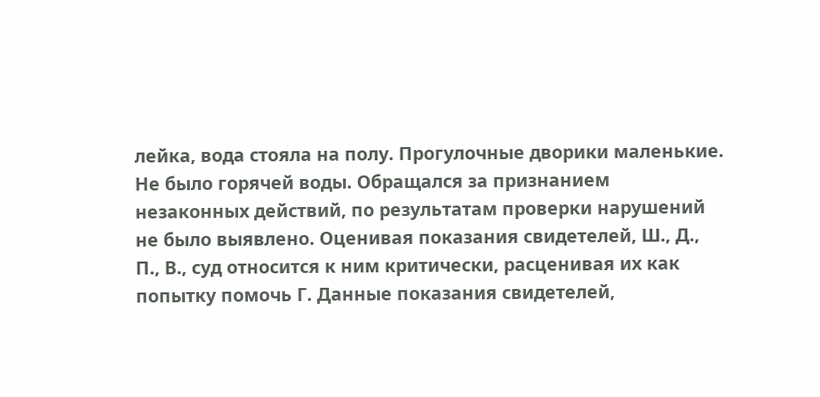лейка, вода стояла на полу. Прогулочные дворики маленькие. Не было горячей воды. Обращался за признанием незаконных действий, по результатам проверки нарушений не было выявлено. Оценивая показания свидетелей, Ш., Д., П., В., суд относится к ним критически, расценивая их как попытку помочь Г. Данные показания свидетелей,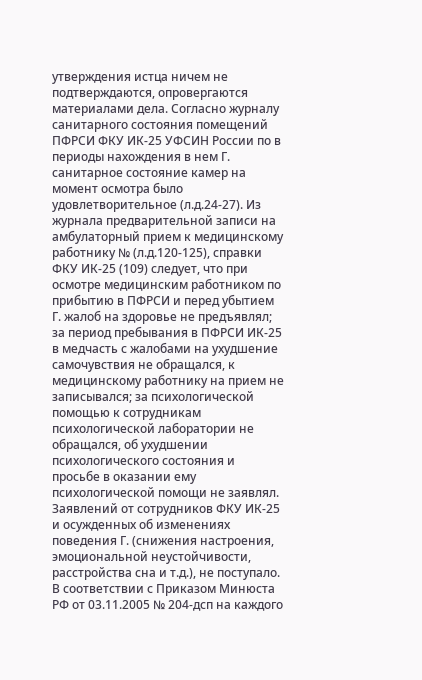утверждения истца ничем не подтверждаются, опровергаются материалами дела. Согласно журналу санитарного состояния помещений ПФРСИ ФКУ ИК-25 УФСИН России по в периоды нахождения в нем Г. санитарное состояние камер на момент осмотра было удовлетворительное (л.д.24-27). Из журнала предварительной записи на амбулаторный прием к медицинскому работнику № (л.д.120-125), справки ФКУ ИК-25 (109) следует, что при осмотре медицинским работником по прибытию в ПФРСИ и перед убытием Г. жалоб на здоровье не предъявлял; за период пребывания в ПФРСИ ИК-25 в медчасть с жалобами на ухудшение самочувствия не обращался, к медицинскому работнику на прием не записывался; за психологической помощью к сотрудникам психологической лаборатории не обращался, об ухудшении психологического состояния и просьбе в оказании ему психологической помощи не заявлял. Заявлений от сотрудников ФКУ ИК-25 и осужденных об изменениях поведения Г. (снижения настроения, эмоциональной неустойчивости, расстройства сна и т.д.), не поступало. В соответствии с Приказом Минюста РФ от 03.11.2005 № 204-дсп на каждого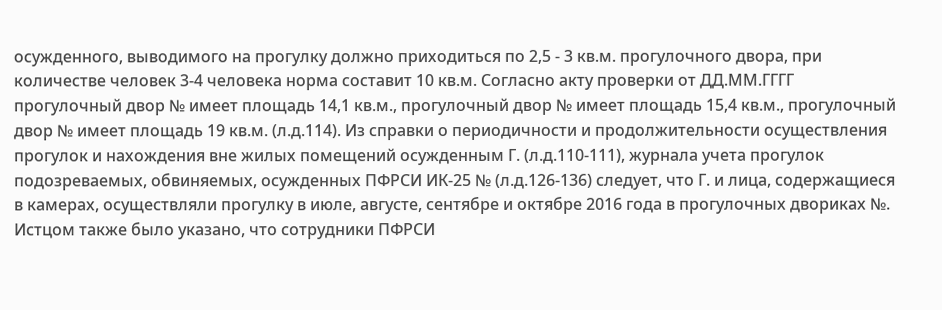осужденного, выводимого на прогулку должно приходиться по 2,5 - 3 кв.м. прогулочного двора, при количестве человек 3-4 человека норма составит 10 кв.м. Согласно акту проверки от ДД.ММ.ГГГГ прогулочный двор № имеет площадь 14,1 кв.м., прогулочный двор № имеет площадь 15,4 кв.м., прогулочный двор № имеет площадь 19 кв.м. (л.д.114). Из справки о периодичности и продолжительности осуществления прогулок и нахождения вне жилых помещений осужденным Г. (л.д.110-111), журнала учета прогулок подозреваемых, обвиняемых, осужденных ПФРСИ ИК-25 № (л.д.126-136) следует, что Г. и лица, содержащиеся в камерах, осуществляли прогулку в июле, августе, сентябре и октябре 2016 года в прогулочных двориках №. Истцом также было указано, что сотрудники ПФРСИ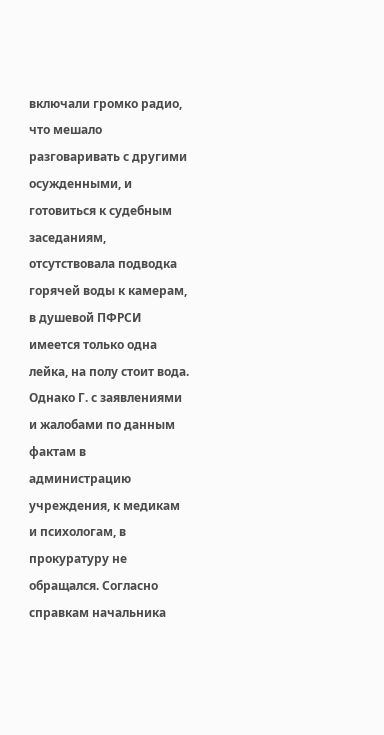включали громко радио, что мешало разговаривать с другими осужденными, и готовиться к судебным заседаниям, отсутствовала подводка горячей воды к камерам, в душевой ПФРСИ имеется только одна лейка, на полу стоит вода. Однако Г. с заявлениями и жалобами по данным фактам в администрацию учреждения, к медикам и психологам, в прокуратуру не обращался. Согласно справкам начальника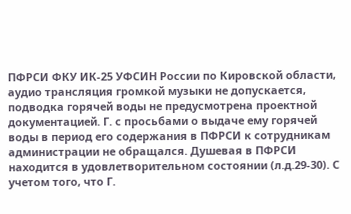ПФРСИ ФКУ ИК-25 УФСИН России по Кировской области, аудио трансляция громкой музыки не допускается, подводка горячей воды не предусмотрена проектной документацией. Г. с просьбами о выдаче ему горячей воды в период его содержания в ПФРСИ к сотрудникам администрации не обращался. Душевая в ПФРСИ находится в удовлетворительном состоянии (л.д.29-30). С учетом того, что Г.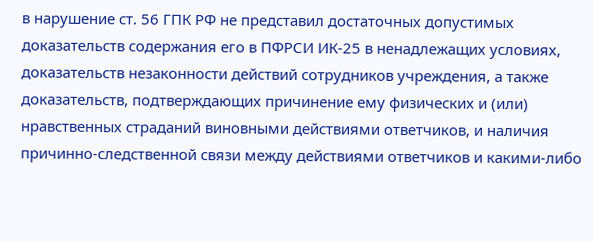в нарушение ст. 56 ГПК РФ не представил достаточных допустимых доказательств содержания его в ПФРСИ ИК-25 в ненадлежащих условиях, доказательств незаконности действий сотрудников учреждения, а также доказательств, подтверждающих причинение ему физических и (или) нравственных страданий виновными действиями ответчиков, и наличия причинно-следственной связи между действиями ответчиков и какими-либо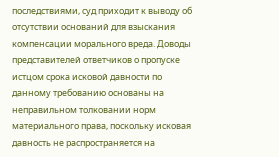последствиями, суд приходит к выводу об отсутствии оснований для взыскания компенсации морального вреда. Доводы представителей ответчиков о пропуске истцом срока исковой давности по данному требованию основаны на неправильном толковании норм материального права, поскольку исковая давность не распространяется на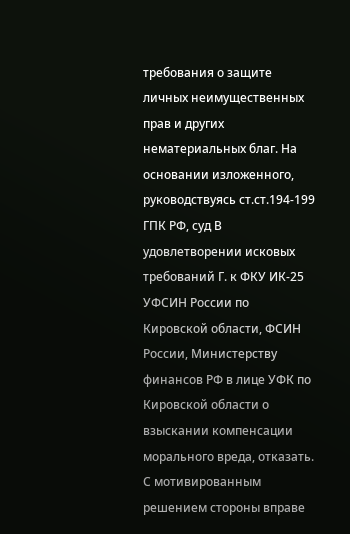требования о защите личных неимущественных прав и других нематериальных благ. На основании изложенного, руководствуясь ст.ст.194-199 ГПК РФ, суд В удовлетворении исковых требований Г. к ФКУ ИК-25 УФСИН России по Кировской области, ФСИН России, Министерству финансов РФ в лице УФК по Кировской области о взыскании компенсации морального вреда, отказать. С мотивированным решением стороны вправе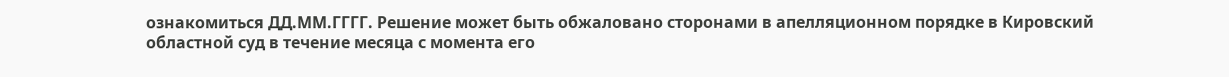ознакомиться ДД.ММ.ГГГГ. Решение может быть обжаловано сторонами в апелляционном порядке в Кировский областной суд в течение месяца с момента его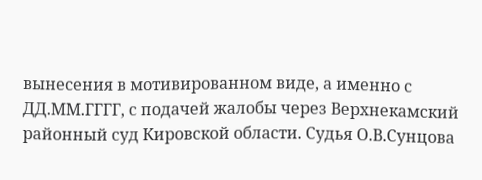вынесения в мотивированном виде, а именно с ДД.ММ.ГГГГ, с подачей жалобы через Верхнекамский районный суд Кировской области. Судья О.В.Сунцова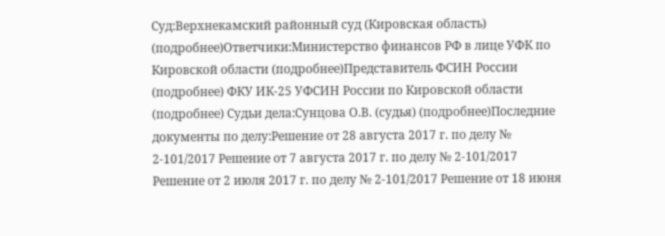Суд:Верхнекамский районный суд (Кировская область) (подробнее)Ответчики:Министерство финансов РФ в лице УФК по Кировской области (подробнее)Представитель ФСИН России (подробнее) ФКУ ИК-25 УФСИН России по Кировской области (подробнее) Судьи дела:Сунцова О.В. (судья) (подробнее)Последние документы по делу:Решение от 28 августа 2017 г. по делу № 2-101/2017 Решение от 7 августа 2017 г. по делу № 2-101/2017 Решение от 2 июля 2017 г. по делу № 2-101/2017 Решение от 18 июня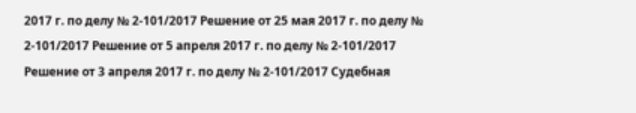2017 г. по делу № 2-101/2017 Решение от 25 мая 2017 г. по делу № 2-101/2017 Решение от 5 апреля 2017 г. по делу № 2-101/2017 Решение от 3 апреля 2017 г. по делу № 2-101/2017 Судебная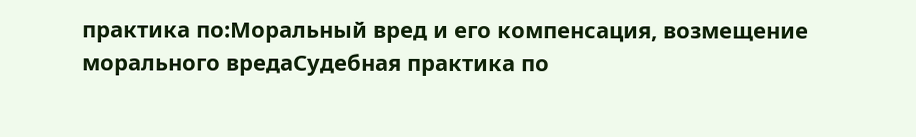практика по:Моральный вред и его компенсация, возмещение морального вредаСудебная практика по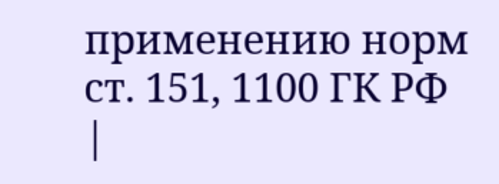применению норм ст. 151, 1100 ГК РФ |